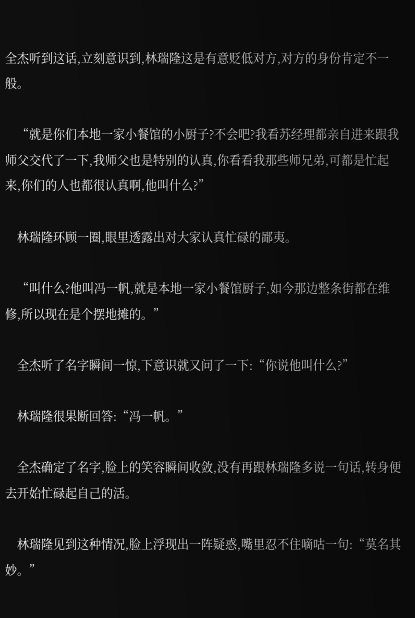全杰听到这话,立刻意识到,林瑞隆这是有意贬低对方,对方的身份肯定不一般。

    “就是你们本地一家小餐馆的小厨子?不会吧?我看苏经理都亲自进来跟我师父交代了一下,我师父也是特别的认真,你看看我那些师兄弟,可都是忙起来,你们的人也都很认真啊,他叫什么?”

    林瑞隆环顾一圈,眼里透露出对大家认真忙碌的鄙夷。

    “叫什么?他叫冯一帆,就是本地一家小餐馆厨子,如今那边整条街都在维修,所以现在是个摆地摊的。”

    全杰听了名字瞬间一惊,下意识就又问了一下:“你说他叫什么?”

    林瑞隆很果断回答:“冯一帆。”

    全杰确定了名字,脸上的笑容瞬间收敛,没有再跟林瑞隆多说一句话,转身便去开始忙碌起自己的活。

    林瑞隆见到这种情况,脸上浮现出一阵疑惑,嘴里忍不住嘀咕一句:“莫名其妙。”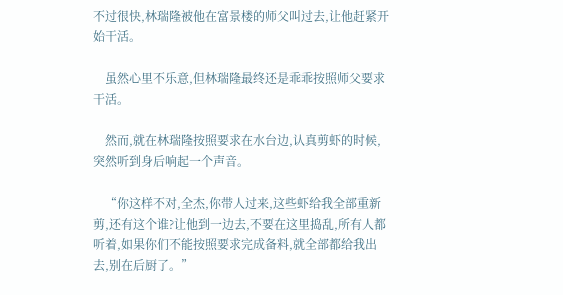不过很快,林瑞隆被他在富景楼的师父叫过去,让他赶紧开始干活。

    虽然心里不乐意,但林瑞隆最终还是乖乖按照师父要求干活。

    然而,就在林瑞隆按照要求在水台边,认真剪虾的时候,突然听到身后响起一个声音。

    “你这样不对,全杰,你带人过来,这些虾给我全部重新剪,还有这个谁?让他到一边去,不要在这里捣乱,所有人都听着,如果你们不能按照要求完成备料,就全部都给我出去,别在后厨了。”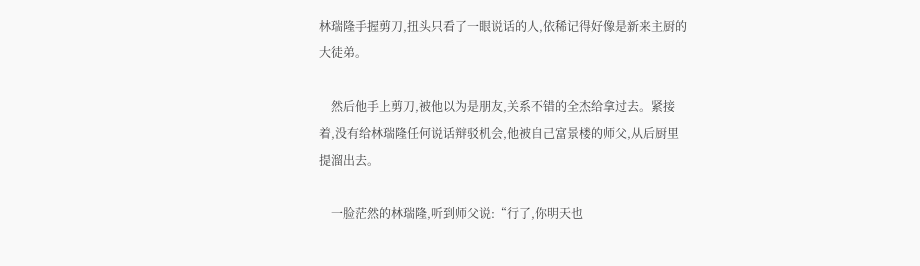林瑞隆手握剪刀,扭头只看了一眼说话的人,依稀记得好像是新来主厨的大徒弟。

    然后他手上剪刀,被他以为是朋友,关系不错的全杰给拿过去。紧接着,没有给林瑞隆任何说话辩驳机会,他被自己富景楼的师父,从后厨里提溜出去。

    一脸茫然的林瑞隆,听到师父说:“行了,你明天也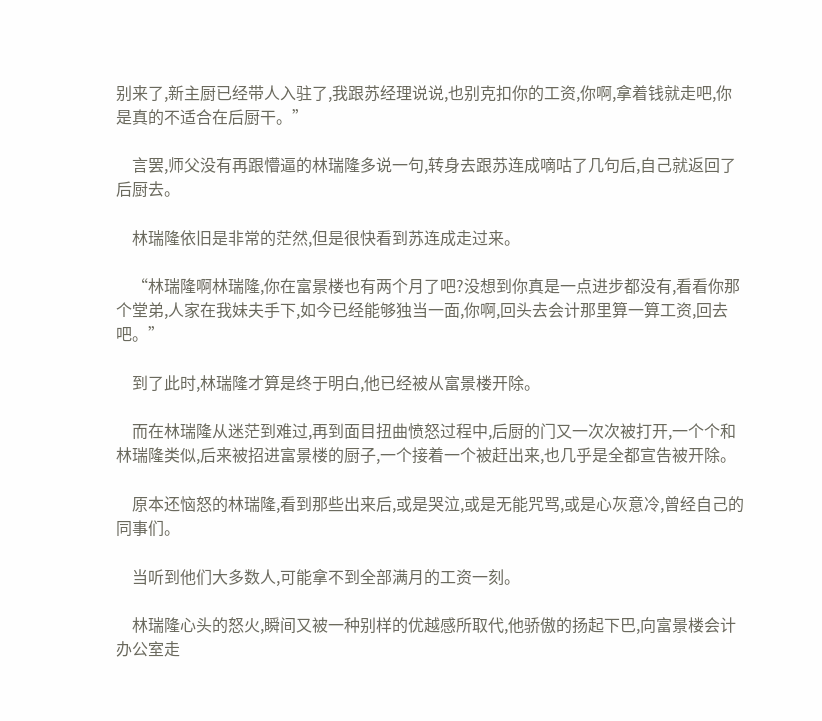别来了,新主厨已经带人入驻了,我跟苏经理说说,也别克扣你的工资,你啊,拿着钱就走吧,你是真的不适合在后厨干。”

    言罢,师父没有再跟懵逼的林瑞隆多说一句,转身去跟苏连成嘀咕了几句后,自己就返回了后厨去。

    林瑞隆依旧是非常的茫然,但是很快看到苏连成走过来。

    “林瑞隆啊林瑞隆,你在富景楼也有两个月了吧?没想到你真是一点进步都没有,看看你那个堂弟,人家在我妹夫手下,如今已经能够独当一面,你啊,回头去会计那里算一算工资,回去吧。”

    到了此时,林瑞隆才算是终于明白,他已经被从富景楼开除。

    而在林瑞隆从迷茫到难过,再到面目扭曲愤怒过程中,后厨的门又一次次被打开,一个个和林瑞隆类似,后来被招进富景楼的厨子,一个接着一个被赶出来,也几乎是全都宣告被开除。

    原本还恼怒的林瑞隆,看到那些出来后,或是哭泣,或是无能咒骂,或是心灰意冷,曾经自己的同事们。

    当听到他们大多数人,可能拿不到全部满月的工资一刻。

    林瑞隆心头的怒火,瞬间又被一种别样的优越感所取代,他骄傲的扬起下巴,向富景楼会计办公室走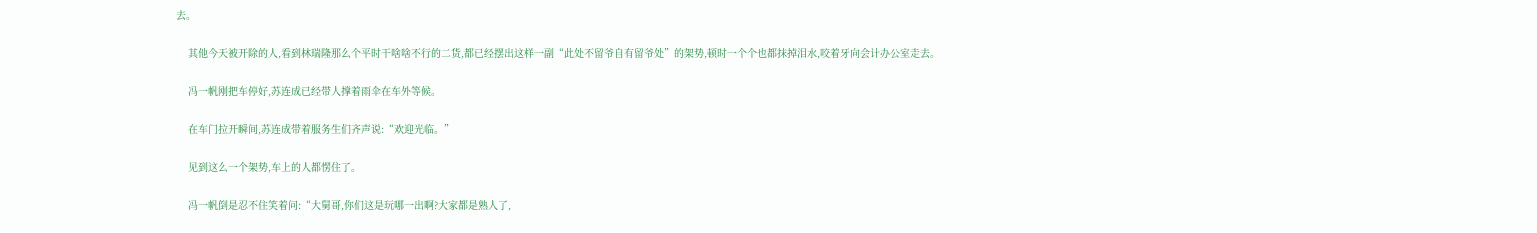去。

    其他今天被开除的人,看到林瑞隆那么个平时干啥啥不行的二货,都已经摆出这样一副“此处不留爷自有留爷处”的架势,顿时一个个也都抹掉泪水,咬着牙向会计办公室走去。

    冯一帆刚把车停好,苏连成已经带人撑着雨伞在车外等候。

    在车门拉开瞬间,苏连成带着服务生们齐声说:“欢迎光临。”

    见到这么一个架势,车上的人都愣住了。

    冯一帆倒是忍不住笑着问:“大舅哥,你们这是玩哪一出啊?大家都是熟人了,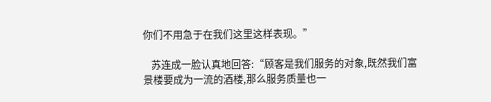你们不用急于在我们这里这样表现。”

    苏连成一脸认真地回答:“顾客是我们服务的对象,既然我们富景楼要成为一流的酒楼,那么服务质量也一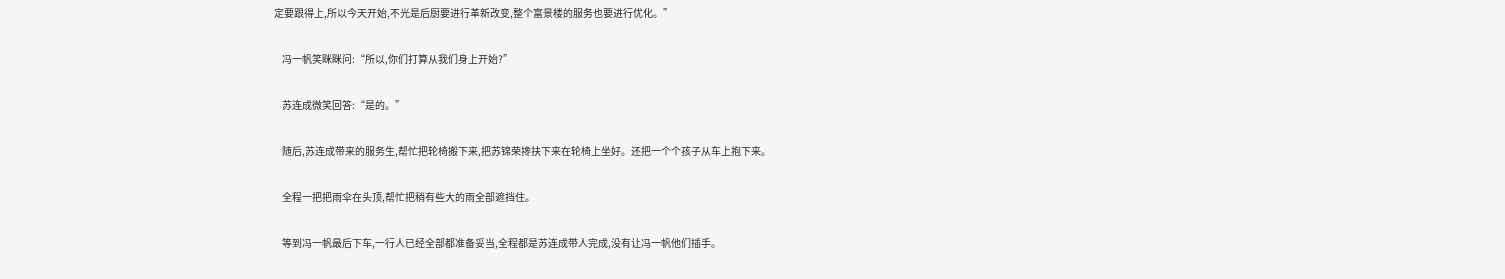定要跟得上,所以今天开始,不光是后厨要进行革新改变,整个富景楼的服务也要进行优化。”

    冯一帆笑眯眯问:“所以,你们打算从我们身上开始?”

    苏连成微笑回答:“是的。”

    随后,苏连成带来的服务生,帮忙把轮椅搬下来,把苏锦荣搀扶下来在轮椅上坐好。还把一个个孩子从车上抱下来。

    全程一把把雨伞在头顶,帮忙把稍有些大的雨全部遮挡住。

    等到冯一帆最后下车,一行人已经全部都准备妥当,全程都是苏连成带人完成,没有让冯一帆他们插手。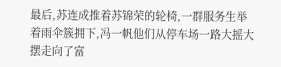最后,苏连成推着苏锦荣的轮椅,一群服务生举着雨伞簇拥下,冯一帆他们从停车场一路大摇大摆走向了富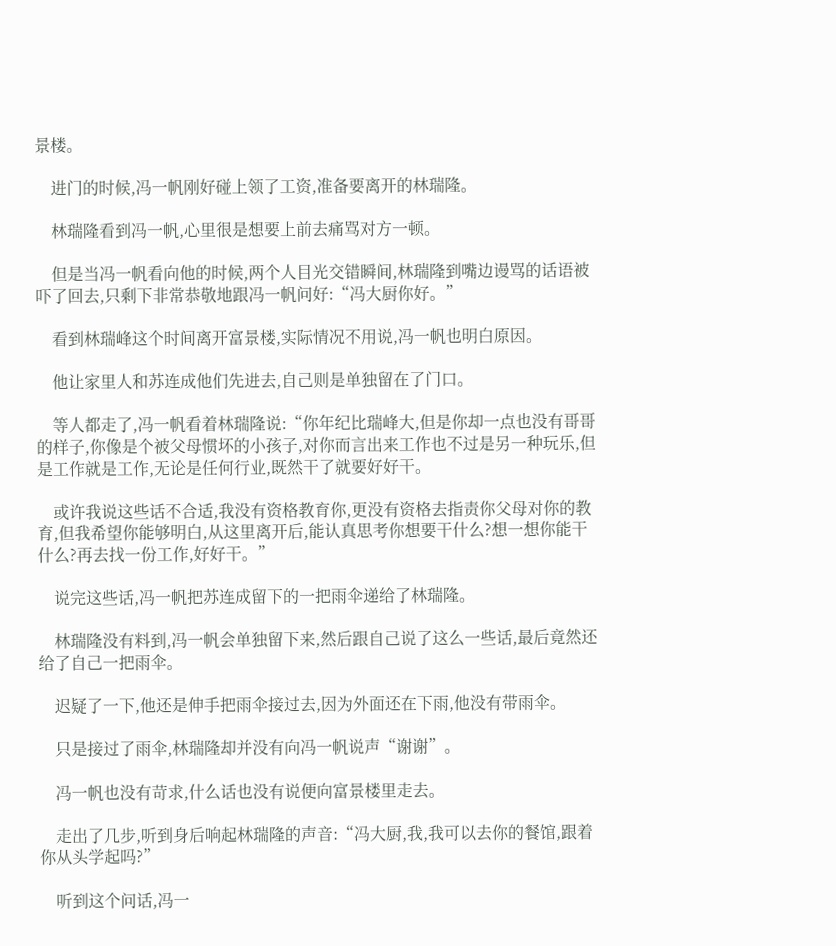景楼。

    进门的时候,冯一帆刚好碰上领了工资,准备要离开的林瑞隆。

    林瑞隆看到冯一帆,心里很是想要上前去痛骂对方一顿。

    但是当冯一帆看向他的时候,两个人目光交错瞬间,林瑞隆到嘴边谩骂的话语被吓了回去,只剩下非常恭敬地跟冯一帆问好:“冯大厨你好。”

    看到林瑞峰这个时间离开富景楼,实际情况不用说,冯一帆也明白原因。

    他让家里人和苏连成他们先进去,自己则是单独留在了门口。

    等人都走了,冯一帆看着林瑞隆说:“你年纪比瑞峰大,但是你却一点也没有哥哥的样子,你像是个被父母惯坏的小孩子,对你而言出来工作也不过是另一种玩乐,但是工作就是工作,无论是任何行业,既然干了就要好好干。

    或许我说这些话不合适,我没有资格教育你,更没有资格去指责你父母对你的教育,但我希望你能够明白,从这里离开后,能认真思考你想要干什么?想一想你能干什么?再去找一份工作,好好干。”

    说完这些话,冯一帆把苏连成留下的一把雨伞递给了林瑞隆。

    林瑞隆没有料到,冯一帆会单独留下来,然后跟自己说了这么一些话,最后竟然还给了自己一把雨伞。

    迟疑了一下,他还是伸手把雨伞接过去,因为外面还在下雨,他没有带雨伞。

    只是接过了雨伞,林瑞隆却并没有向冯一帆说声“谢谢”。

    冯一帆也没有苛求,什么话也没有说便向富景楼里走去。

    走出了几步,听到身后响起林瑞隆的声音:“冯大厨,我,我可以去你的餐馆,跟着你从头学起吗?”

    听到这个问话,冯一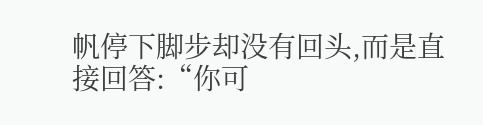帆停下脚步却没有回头,而是直接回答:“你可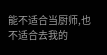能不适合当厨师,也不适合去我的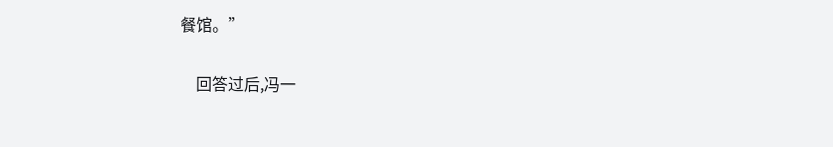餐馆。”

    回答过后,冯一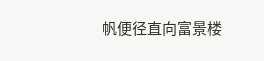帆便径直向富景楼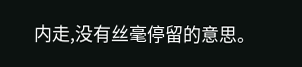内走,没有丝毫停留的意思。